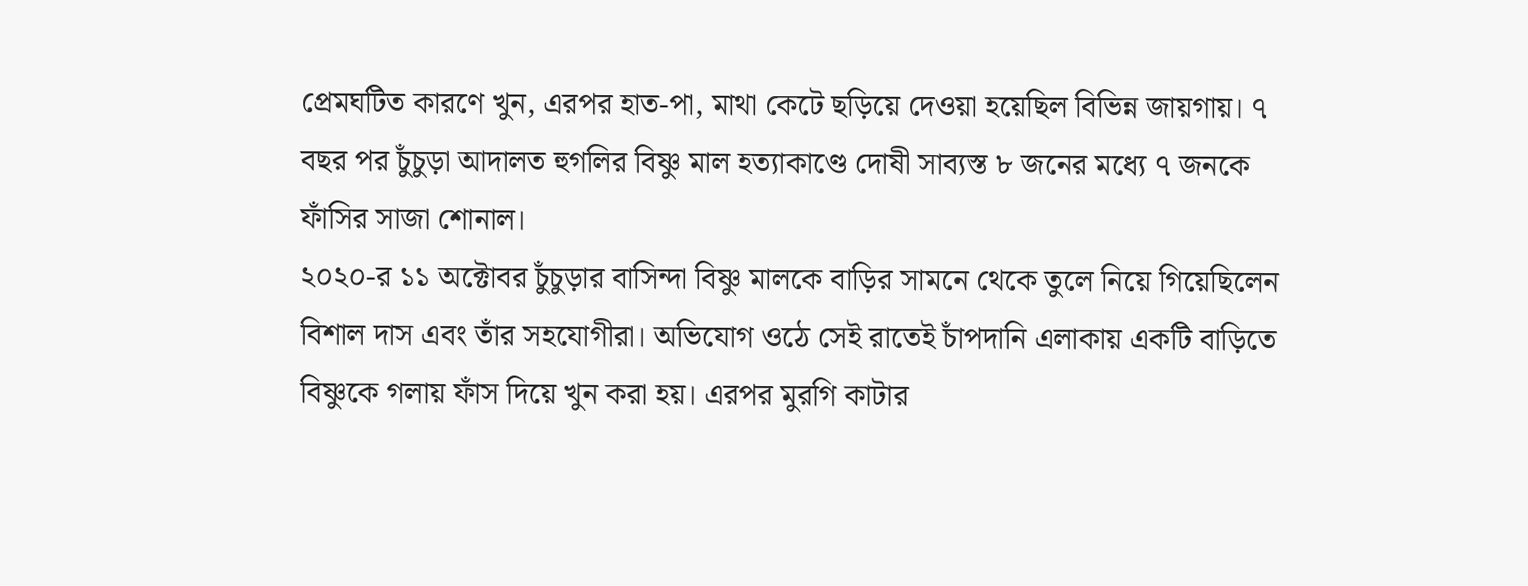প্রেমঘটিত কারণে খুন, এরপর হাত-পা, মাথা কেটে ছড়িয়ে দেওয়া হয়েছিল বিভিন্ন জায়গায়। ৭ বছর পর চুঁচুড়া আদালত হুগলির বিষ্ণু মাল হত্যাকাণ্ডে দোষী সাব্যস্ত ৮ জনের মধ্যে ৭ জনকে ফাঁসির সাজা শোনাল।
২০২০-র ১১ অক্টোবর চুঁচুড়ার বাসিন্দা বিষ্ণু মালকে বাড়ির সামনে থেকে তুলে নিয়ে গিয়েছিলেন বিশাল দাস এবং তাঁর সহযোগীরা। অভিযোগ ওঠে সেই রাতেই চাঁপদানি এলাকায় একটি বাড়িতে বিষ্ণুকে গলায় ফাঁস দিয়ে খুন করা হয়। এরপর মুরগি কাটার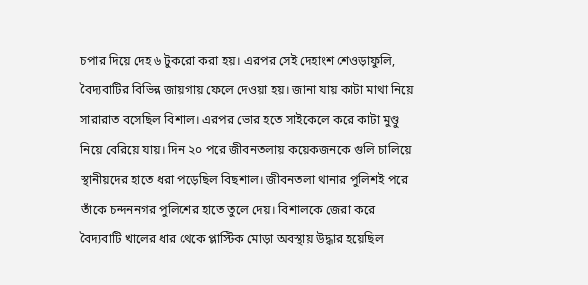চপার দিয়ে দেহ ৬ টুকরো করা হয়। এরপর সেই দেহাংশ শেওড়াফুলি, বৈদ্যবাটির বিভিন্ন জায়গায় ফেলে দেওয়া হয়। জানা যায় কাটা মাথা নিয়ে সারারাত বসেছিল বিশাল। এরপর ভোর হতে সাইকেলে করে কাটা মুণ্ডু নিয়ে বেরিয়ে যায়। দিন ২০ পরে জীবনতলায় কয়েকজনকে গুলি চালিয়ে স্থানীয়দের হাতে ধরা পড়েছিল বিছশাল। জীবনতলা থানার পুলিশই পরে তাঁকে চন্দননগর পুলিশের হাতে তুলে দেয়। বিশালকে জেরা করে বৈদ্যবাটি খালের ধার থেকে প্লাস্টিক মোড়া অবস্থায় উদ্ধার হয়েছিল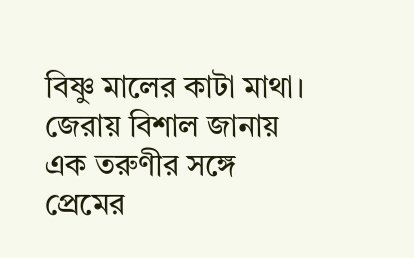বিষ্ণু মালের কাটা মাথা। জেরায় বিশাল জানায় এক তরুণীর সঙ্গে প্রেমের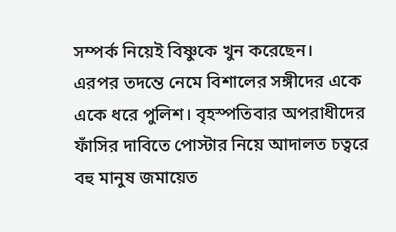সম্পর্ক নিয়েই বিষ্ণুকে খুন করেছেন।
এরপর তদন্তে নেমে বিশালের সঙ্গীদের একে একে ধরে পুলিশ। বৃহস্পতিবার অপরাধীদের ফাঁসির দাবিতে পোস্টার নিয়ে আদালত চত্বরে বহু মানুষ জমায়েত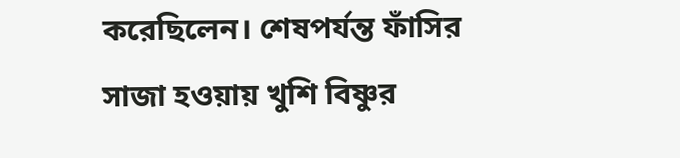করেছিলেন। শেষপর্যন্ত ফাঁসির সাজা হওয়ায় খুশি বিষ্ণুর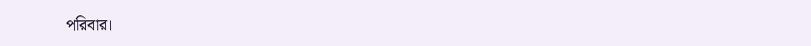পরিবার।